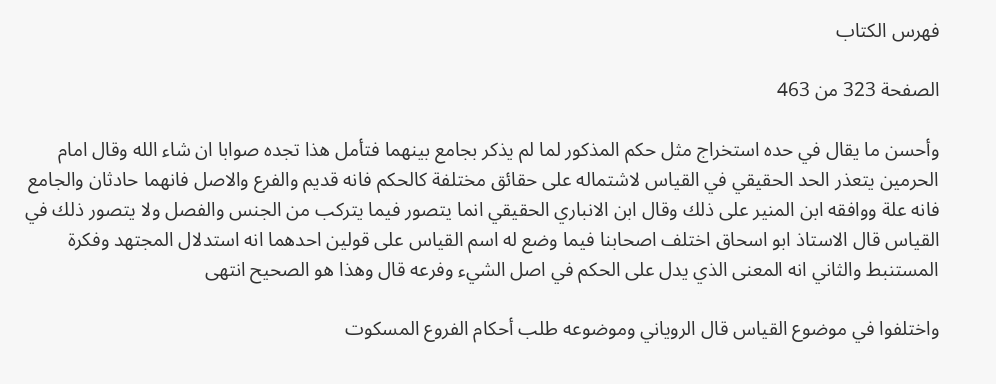فهرس الكتاب

الصفحة 323 من 463

وأحسن ما يقال في حده استخراج مثل حكم المذكور لما لم يذكر بجامع بينهما فتأمل هذا تجده صوابا ان شاء الله وقال امام الحرمين يتعذر الحد الحقيقي في القياس لاشتماله على حقائق مختلفة كالحكم فانه قديم والفرع والاصل فانهما حادثان والجامع فانه علة ووافقه ابن المنير على ذلك وقال ابن الانباري الحقيقي انما يتصور فيما يتركب من الجنس والفصل ولا يتصور ذلك في القياس قال الاستاذ ابو اسحاق اختلف اصحابنا فيما وضع له اسم القياس على قولين احدهما انه استدلال المجتهد وفكرة المستنبط والثاني انه المعنى الذي يدل على الحكم في اصل الشيء وفرعه قال وهذا هو الصحيح انتهى

واختلفوا في موضوع القياس قال الروياني وموضوعه طلب أحكام الفروع المسكوت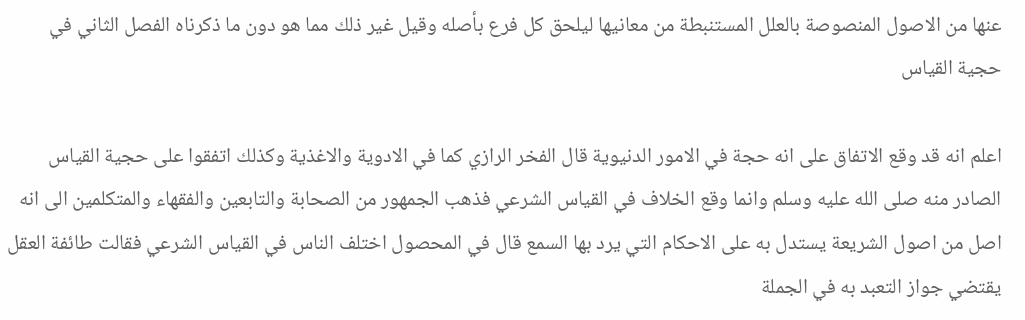عنها من الاصول المنصوصة بالعلل المستنبطة من معانيها ليلحق كل فرع بأصله وقيل غير ذلك مما هو دون ما ذكرناه الفصل الثاني في حجية القياس

اعلم انه قد وقع الاتفاق على انه حجة في الامور الدنيوية قال الفخر الرازي كما في الادوية والاغذية وكذلك اتفقوا على حجية القياس الصادر منه صلى الله عليه وسلم وانما وقع الخلاف في القياس الشرعي فذهب الجمهور من الصحابة والتابعين والفقهاء والمتكلمين الى انه اصل من اصول الشريعة يستدل به على الاحكام التي يرد بها السمع قال في المحصول اختلف الناس في القياس الشرعي فقالت طائفة العقل يقتضي جواز التعبد به في الجملة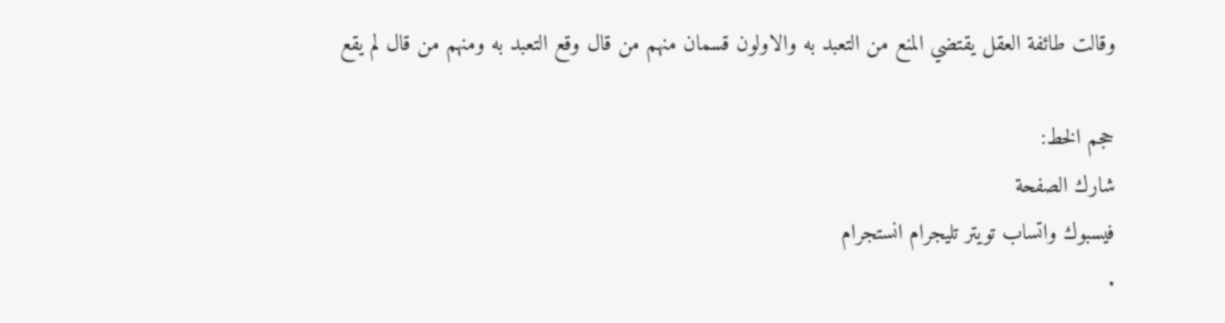وقالت طائفة العقل يقتضي المنع من التعبد به والاولون قسمان منهم من قال وقع التعبد به ومنهم من قال لم يقع

حجم الخط:
شارك الصفحة
فيسبوك واتساب تويتر تليجرام انستجرام
.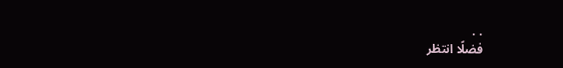. .
فضلًا انتظر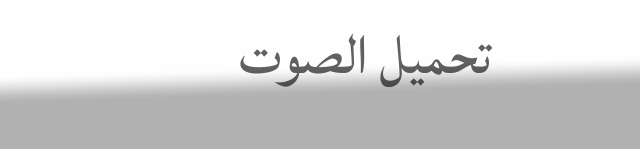تحميل الصوت